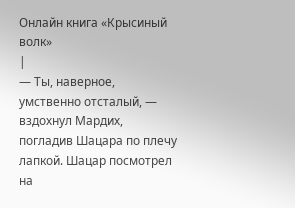Онлайн книга «Крысиный волк»
|
— Ты, наверное, умственно отсталый, — вздохнул Мардих, погладив Шацара по плечу лапкой. Шацар посмотрел на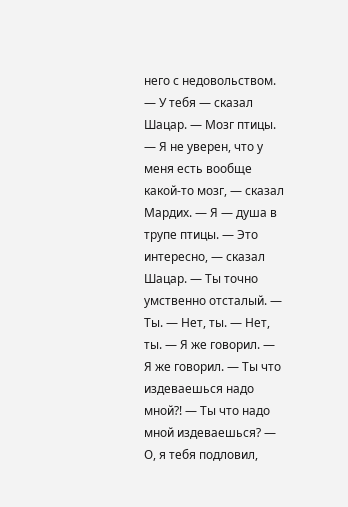него с недовольством. — У тебя — сказал Шацар. — Мозг птицы. — Я не уверен, что у меня есть вообще какой-то мозг, — сказал Мардих. — Я — душа в трупе птицы. — Это интересно, — сказал Шацар. — Ты точно умственно отсталый. — Ты. — Нет, ты. — Нет, ты. — Я же говорил. — Я же говорил. — Ты что издеваешься надо мной?! — Ты что надо мной издеваешься? — О, я тебя подловил,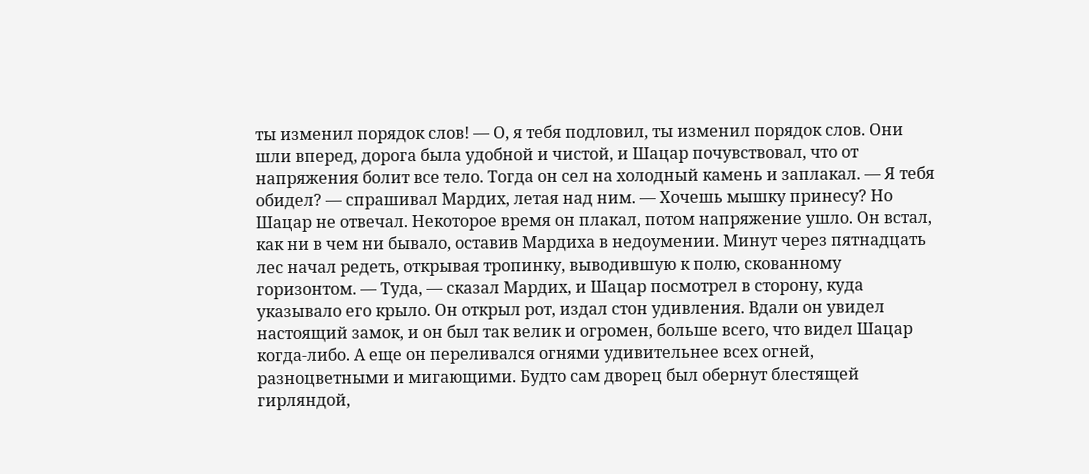ты изменил порядок слов! — О, я тебя подловил, ты изменил порядок слов. Они шли вперед, дорога была удобной и чистой, и Шацар почувствовал, что от напряжения болит все тело. Тогда он сел на холодный камень и заплакал. — Я тебя обидел? — спрашивал Мардих, летая над ним. — Хочешь мышку принесу? Но Шацар не отвечал. Некоторое время он плакал, потом напряжение ушло. Он встал, как ни в чем ни бывало, оставив Мардиха в недоумении. Минут через пятнадцать лес начал редеть, открывая тропинку, выводившую к полю, скованному горизонтом. — Туда, — сказал Мардих, и Шацар посмотрел в сторону, куда указывало его крыло. Он открыл рот, издал стон удивления. Вдали он увидел настоящий замок, и он был так велик и огромен, больше всего, что видел Шацар когда-либо. А еще он переливался огнями удивительнее всех огней, разноцветными и мигающими. Будто сам дворец был обернут блестящей гирляндой,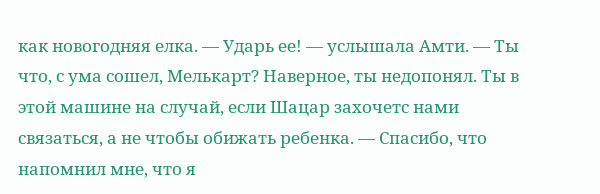как новогодняя елка. — Ударь ее! — услышала Амти. — Ты что, с ума сошел, Мелькарт? Наверное, ты недопонял. Ты в этой машине на случай, если Шацар захочетс нами связаться, а не чтобы обижать ребенка. — Спасибо, что напомнил мне, что я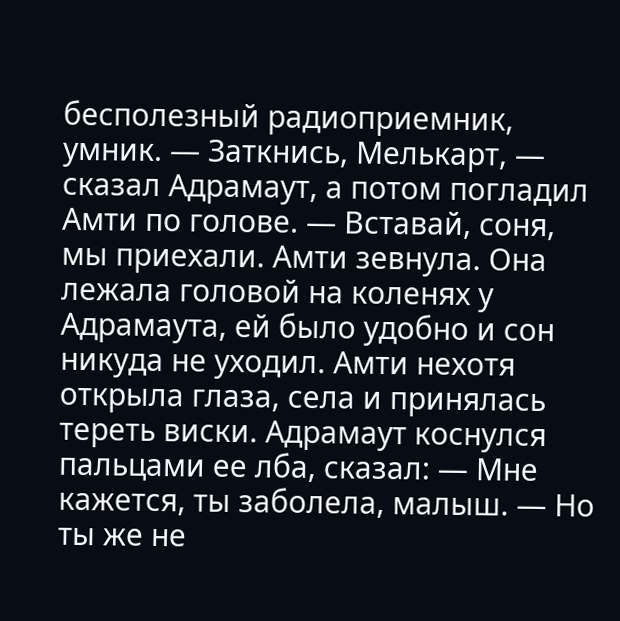бесполезный радиоприемник, умник. — Заткнись, Мелькарт, — сказал Адрамаут, а потом погладил Амти по голове. — Вставай, соня, мы приехали. Амти зевнула. Она лежала головой на коленях у Адрамаута, ей было удобно и сон никуда не уходил. Амти нехотя открыла глаза, села и принялась тереть виски. Адрамаут коснулся пальцами ее лба, сказал: — Мне кажется, ты заболела, малыш. — Но ты же не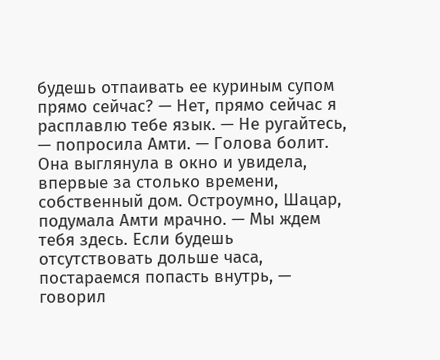будешь отпаивать ее куриным супом прямо сейчас? — Нет, прямо сейчас я расплавлю тебе язык. — Не ругайтесь, — попросила Амти. — Голова болит. Она выглянула в окно и увидела, впервые за столько времени, собственный дом. Остроумно, Шацар, подумала Амти мрачно. — Мы ждем тебя здесь. Если будешь отсутствовать дольше часа, постараемся попасть внутрь, — говорил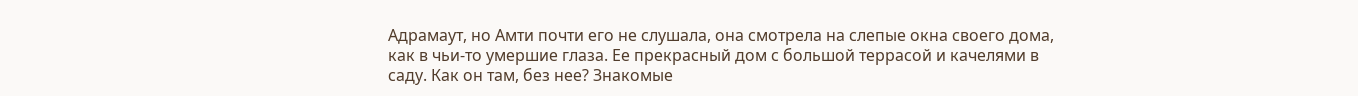Адрамаут, но Амти почти его не слушала, она смотрела на слепые окна своего дома, как в чьи-то умершие глаза. Ее прекрасный дом с большой террасой и качелями в саду. Как он там, без нее? Знакомые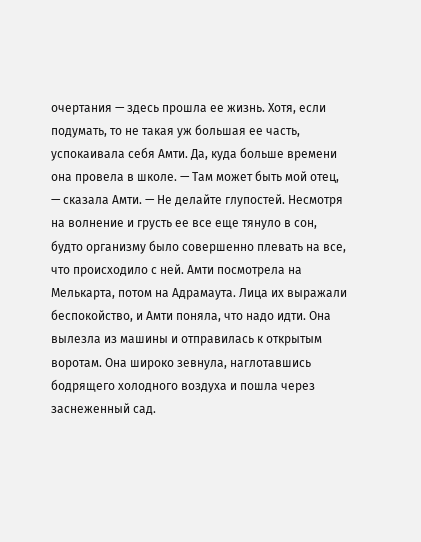очертания — здесь прошла ее жизнь. Хотя, если подумать, то не такая уж большая ее часть, успокаивала себя Амти. Да, куда больше времени она провела в школе. — Там может быть мой отец, — сказала Амти. — Не делайте глупостей. Несмотря на волнение и грусть ее все еще тянуло в сон, будто организму было совершенно плевать на все, что происходило с ней. Амти посмотрела на Мелькарта, потом на Адрамаута. Лица их выражали беспокойство, и Амти поняла, что надо идти. Она вылезла из машины и отправилась к открытым воротам. Она широко зевнула, наглотавшись бодрящего холодного воздуха и пошла через заснеженный сад.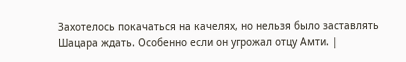Захотелось покачаться на качелях, но нельзя было заставлять Шацара ждать. Особенно если он угрожал отцу Амти. |